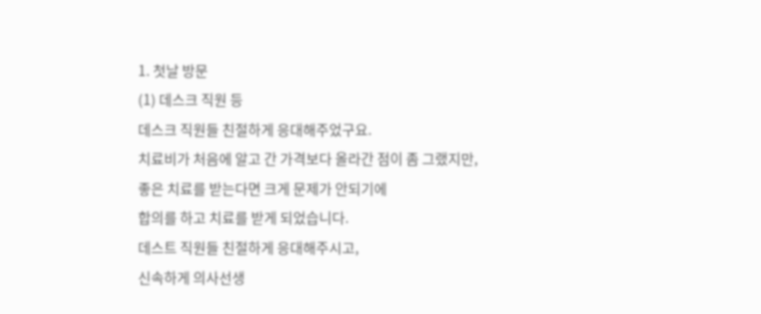1. 첫날 방문
(1) 데스크 직원 등
데스크 직원들 친절하게 응대해주었구요.
치료비가 처음에 알고 간 가격보다 올라간 점이 좀 그랬지만,
좋은 치료를 받는다면 크게 문제가 안되기에
합의를 하고 치료를 받게 되었습니다.
데스트 직원들 친절하게 응대해주시고,
신속하게 의사선생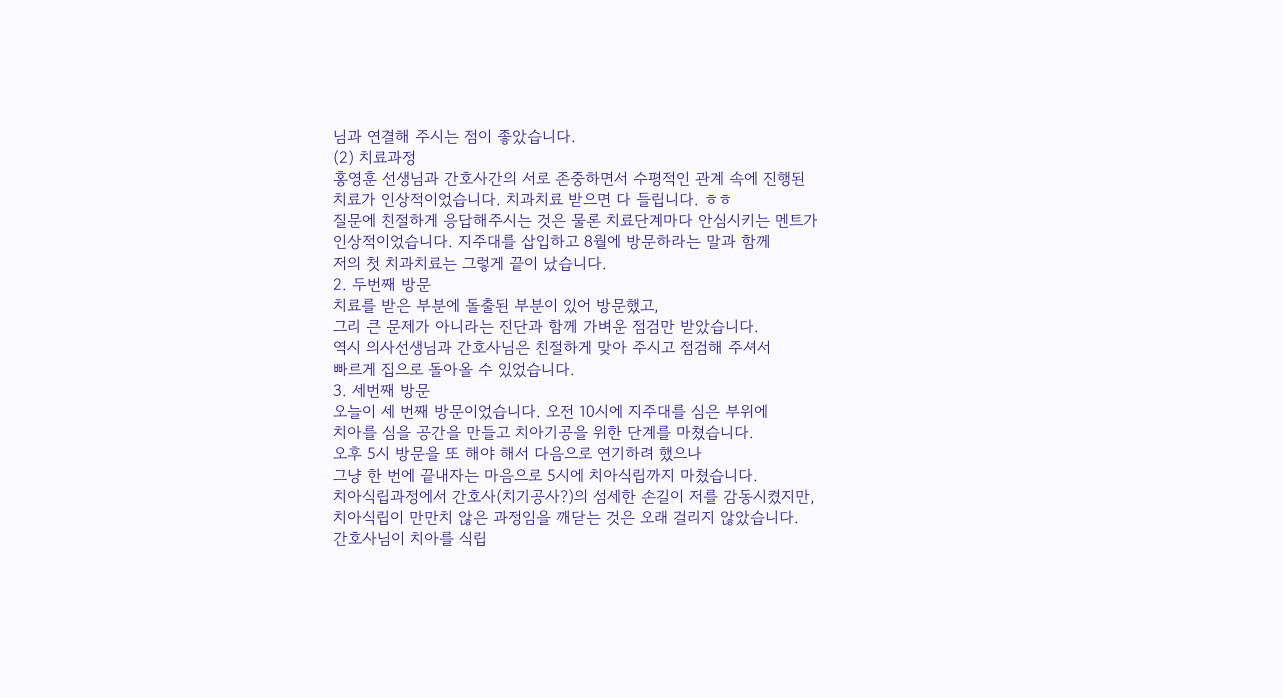님과 연결해 주시는 점이 좋았습니다.
(2) 치료과정
홍영훈 선생님과 간호사간의 서로 존중하면서 수평적인 관계 속에 진행된
치료가 인상적이었습니다. 치과치료 받으면 다 들립니다. ㅎㅎ
질문에 친절하게 응답해주시는 것은 물론 치료단계마다 안심시키는 멘트가
인상적이었습니다. 지주대를 삽입하고 8월에 방문하라는 말과 함께
저의 첫 치과치료는 그렇게 끝이 났습니다.
2. 두번째 방문
치료를 받은 부분에 돌출된 부분이 있어 방문했고,
그리 큰 문제가 아니라는 진단과 함께 가벼운 점검만 받았습니다.
역시 의사선생님과 간호사님은 친절하게 맞아 주시고 점검해 주셔서
빠르게 집으로 돌아올 수 있었습니다.
3. 세번째 방문
오늘이 세 번째 방문이었습니다. 오전 10시에 지주대를 심은 부위에
치아를 심을 공간을 만들고 치아기공을 위한 단계를 마쳤습니다.
오후 5시 방문을 또 해야 해서 다음으로 연기하려 했으나
그냥 한 번에 끝내자는 마음으로 5시에 치아식립까지 마쳤습니다.
치아식립과정에서 간호사(치기공사?)의 섬세한 손길이 저를 감동시켰지만,
치아식립이 만만치 않은 과정임을 깨닫는 것은 오래 걸리지 않았습니다.
간호사님이 치아를 식립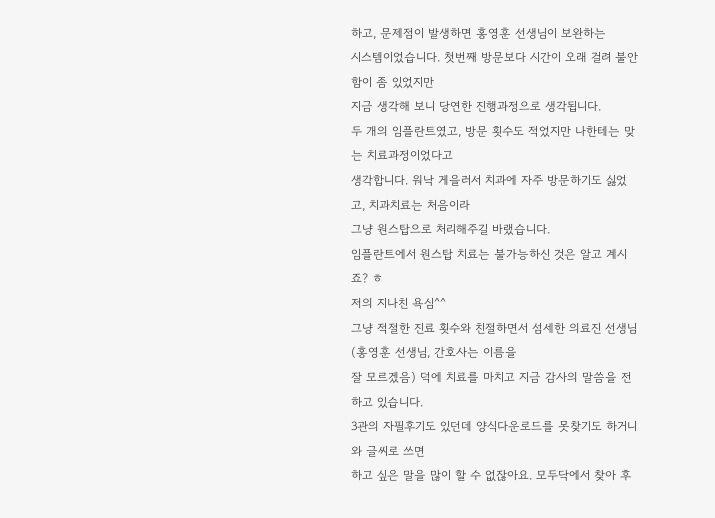하고, 문제점이 발생하면 홍영훈 선생님이 보완하는
시스템이었습니다. 첫번째 방문보다 시간이 오래 걸려 불안함이 좀 있었지만
지금 생각해 보니 당연한 진행과정으로 생각됩니다.
두 개의 임플란트였고, 방문 횟수도 적었지만 나한테는 맞는 치료과정이었다고
생각합니다. 워낙 게을러서 치과에 자주 방문하기도 싫었고, 치과치료는 처음이라
그냥 원스탑으로 처리해주길 바랬습니다.
임플란트에서 원스탑 치료는 불가능하신 것은 알고 계시죠? ㅎ
저의 지나친 욕심^^
그냥 적절한 진료 횟수와 친절하면서 섬세한 의료진 선생님(홍영훈 선생님, 간호사는 이름을
잘 모르겠음) 덕에 치료를 마치고 지금 감사의 말씀을 전하고 있습니다.
3관의 자필후기도 있던데 양식다운로드를 못찾기도 하거니와 글씨로 쓰면
하고 싶은 말을 많이 할 수 없잖아요. 모두닥에서 찾아 후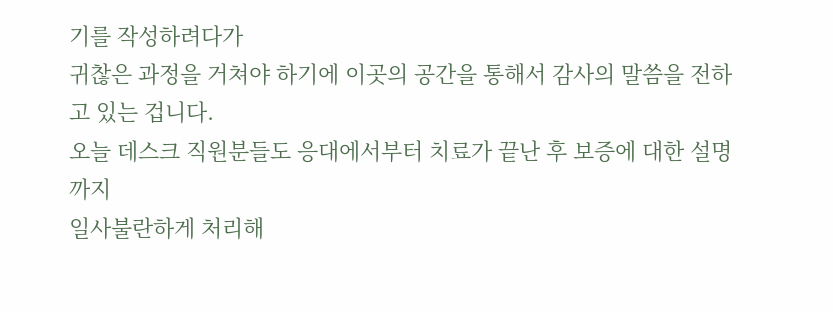기를 작성하려다가
귀찮은 과정을 거쳐야 하기에 이곳의 공간을 통해서 감사의 말씀을 전하고 있는 겁니다.
오늘 데스크 직원분들도 응대에서부터 치료가 끝난 후 보증에 대한 설명까지
일사불란하게 처리해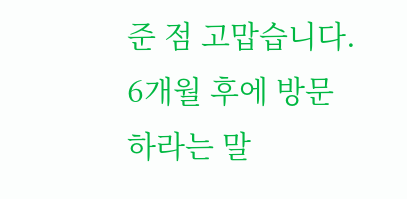준 점 고맙습니다.
6개월 후에 방문하라는 말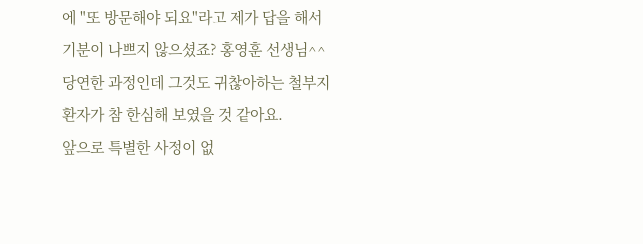에 "또 방문해야 되요"라고 제가 답을 해서
기분이 나쁘지 않으셨죠? 홍영훈 선생님^^
당연한 과정인데 그것도 귀찮아하는 철부지 환자가 참 한심해 보였을 것 같아요.
앞으로 특별한 사정이 없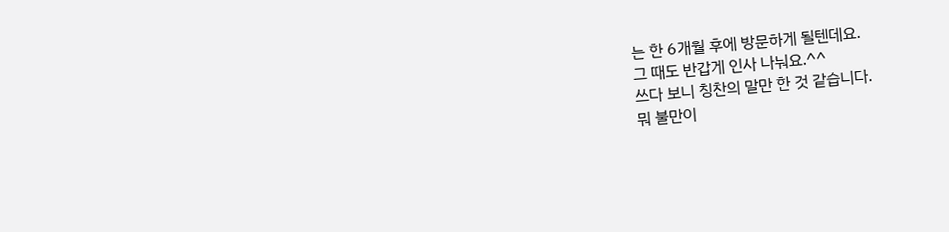는 한 6개월 후에 방문하게 될텐데요.
그 때도 반갑게 인사 나눠요.^^
쓰다 보니 칭찬의 말만 한 것 같습니다.
뭐 불만이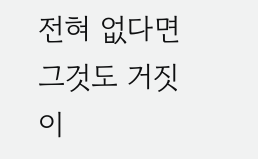전혀 없다면 그것도 거짓이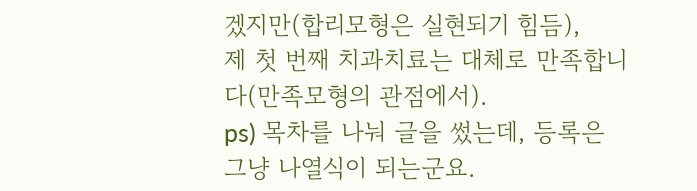겠지만(합리모형은 실현되기 힘듬),
제 첫 번째 치과치료는 대체로 만족합니다(만족모형의 관점에서).
ps) 목차를 나눠 글을 썼는데, 등록은 그냥 나열식이 되는군요.